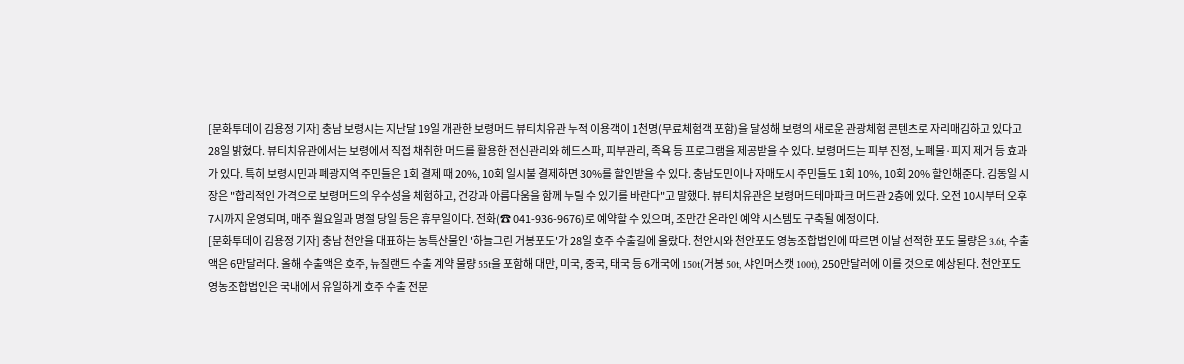[문화투데이 김용정 기자] 충남 보령시는 지난달 19일 개관한 보령머드 뷰티치유관 누적 이용객이 1천명(무료체험객 포함)을 달성해 보령의 새로운 관광체험 콘텐츠로 자리매김하고 있다고 28일 밝혔다. 뷰티치유관에서는 보령에서 직접 채취한 머드를 활용한 전신관리와 헤드스파, 피부관리, 족욕 등 프로그램을 제공받을 수 있다. 보령머드는 피부 진정, 노폐물·피지 제거 등 효과가 있다. 특히 보령시민과 폐광지역 주민들은 1회 결제 때 20%, 10회 일시불 결제하면 30%를 할인받을 수 있다. 충남도민이나 자매도시 주민들도 1회 10%, 10회 20% 할인해준다. 김동일 시장은 "합리적인 가격으로 보령머드의 우수성을 체험하고, 건강과 아름다움을 함께 누릴 수 있기를 바란다"고 말했다. 뷰티치유관은 보령머드테마파크 머드관 2층에 있다. 오전 10시부터 오후 7시까지 운영되며, 매주 월요일과 명절 당일 등은 휴무일이다. 전화(☎ 041-936-9676)로 예약할 수 있으며, 조만간 온라인 예약 시스템도 구축될 예정이다.
[문화투데이 김용정 기자] 충남 천안을 대표하는 농특산물인 '하늘그린 거봉포도'가 28일 호주 수출길에 올랐다. 천안시와 천안포도 영농조합법인에 따르면 이날 선적한 포도 물량은 3.6t, 수출액은 6만달러다. 올해 수출액은 호주, 뉴질랜드 수출 계약 물량 55t을 포함해 대만, 미국, 중국, 태국 등 6개국에 150t(거봉 50t, 샤인머스캣 100t), 250만달러에 이를 것으로 예상된다. 천안포도 영농조합법인은 국내에서 유일하게 호주 수출 전문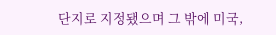단지로 지정됐으며 그 밖에 미국,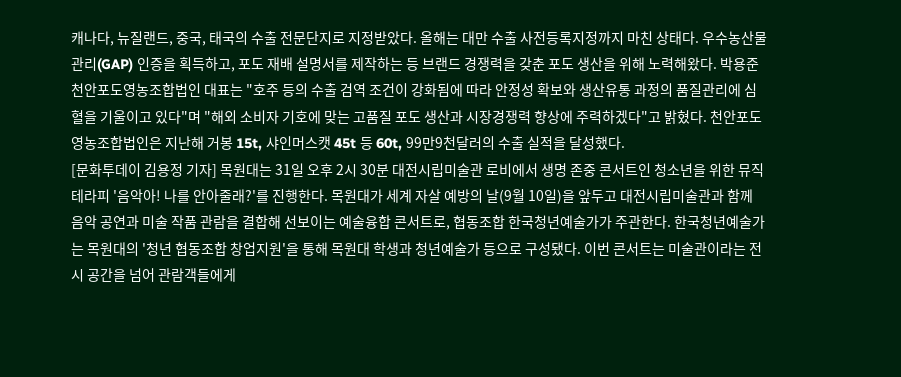캐나다, 뉴질랜드, 중국, 태국의 수출 전문단지로 지정받았다. 올해는 대만 수출 사전등록지정까지 마친 상태다. 우수농산물관리(GAP) 인증을 획득하고, 포도 재배 설명서를 제작하는 등 브랜드 경쟁력을 갖춘 포도 생산을 위해 노력해왔다. 박용준 천안포도영농조합법인 대표는 "호주 등의 수출 검역 조건이 강화됨에 따라 안정성 확보와 생산유통 과정의 품질관리에 심혈을 기울이고 있다"며 "해외 소비자 기호에 맞는 고품질 포도 생산과 시장경쟁력 향상에 주력하겠다"고 밝혔다. 천안포도영농조합법인은 지난해 거봉 15t, 샤인머스캣 45t 등 60t, 99만9천달러의 수출 실적을 달성했다.
[문화투데이 김용정 기자] 목원대는 31일 오후 2시 30분 대전시립미술관 로비에서 생명 존중 콘서트인 청소년을 위한 뮤직 테라피 '음악아! 나를 안아줄래?'를 진행한다. 목원대가 세계 자살 예방의 날(9월 10일)을 앞두고 대전시립미술관과 함께 음악 공연과 미술 작품 관람을 결합해 선보이는 예술융합 콘서트로, 협동조합 한국청년예술가가 주관한다. 한국청년예술가는 목원대의 '청년 협동조합 창업지원'을 통해 목원대 학생과 청년예술가 등으로 구성됐다. 이번 콘서트는 미술관이라는 전시 공간을 넘어 관람객들에게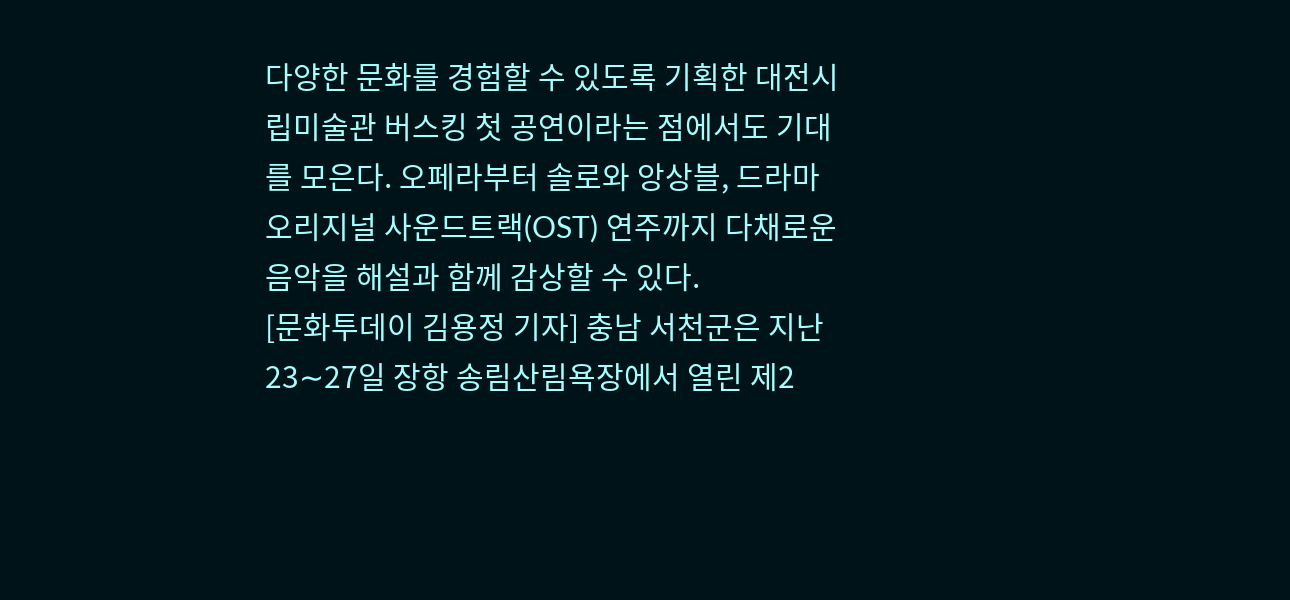다양한 문화를 경험할 수 있도록 기획한 대전시립미술관 버스킹 첫 공연이라는 점에서도 기대를 모은다. 오페라부터 솔로와 앙상블, 드라마 오리지널 사운드트랙(OST) 연주까지 다채로운 음악을 해설과 함께 감상할 수 있다.
[문화투데이 김용정 기자] 충남 서천군은 지난 23∼27일 장항 송림산림욕장에서 열린 제2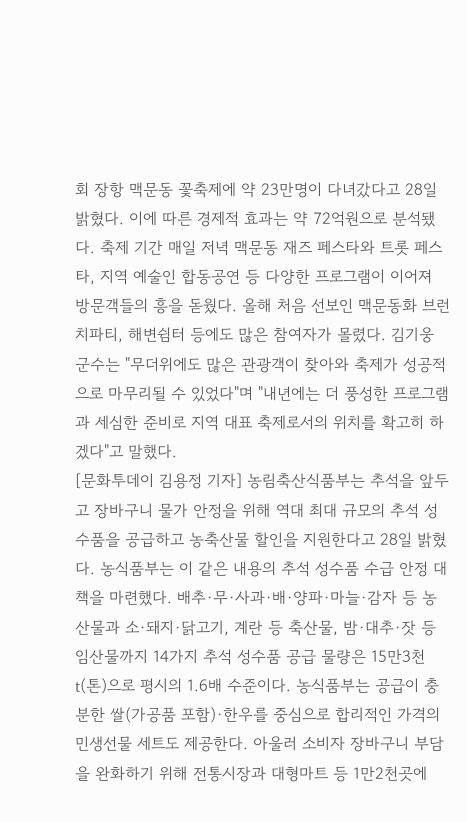회 장항 맥문동 꽃축제에 약 23만명이 다녀갔다고 28일 밝혔다. 이에 따른 경제적 효과는 약 72억원으로 분석됐다. 축제 기간 매일 저녁 맥문동 재즈 페스타와 트롯 페스타, 지역 예술인 합동공연 등 다양한 프로그램이 이어져 방문객들의 흥을 돋웠다. 올해 처음 선보인 맥문동화 브런치파티, 해변쉼터 등에도 많은 참여자가 몰렸다. 김기웅 군수는 "무더위에도 많은 관광객이 찾아와 축제가 성공적으로 마무리될 수 있었다"며 "내년에는 더 풍성한 프로그램과 세심한 준비로 지역 대표 축제로서의 위치를 확고히 하겠다"고 말했다.
[문화투데이 김용정 기자] 농림축산식품부는 추석을 앞두고 장바구니 물가 안정을 위해 역대 최대 규모의 추석 성수품을 공급하고 농축산물 할인을 지원한다고 28일 밝혔다. 농식품부는 이 같은 내용의 추석 성수품 수급 안정 대책을 마련했다. 배추·무·사과·배·양파·마늘·감자 등 농산물과 소·돼지·닭고기, 계란 등 축산물, 밤·대추·잣 등 임산물까지 14가지 추석 성수품 공급 물량은 15만3천t(톤)으로 평시의 1.6배 수준이다. 농식품부는 공급이 충분한 쌀(가공품 포함)·한우를 중심으로 합리적인 가격의 민생선물 세트도 제공한다. 아울러 소비자 장바구니 부담을 완화하기 위해 전통시장과 대형마트 등 1만2천곳에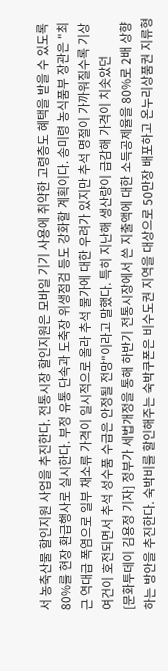서 농축산물 할인지원 사업을 추진한다. 전통시장 할인지원은 모바일 기기 사용에 취약한 고령층도 혜택을 받을 수 있도록 80%를 현장 환급행사로 실시한다. 부정 유통 단속과 도축장 위생점검 등도 강화할 계획이다. 송미령 농식품부 장관은 "최근 역대급 폭염으로 일부 채소류 가격이 일시적으로 올라 추석 물가에 대한 우려가 있지만 추석 명절이 가까워질수록 기상 여건이 호전되면서 추석 성수품 수급은 안정될 전망"이라고 말했다. 특히 지난해 생산량이 급감해 가격이 치솟았던
[문화투데이 김용정 기자] 정부가 세법개정을 통해 하반기 전통시장에서 쓴 지출액에 대한 소득공제율을 80%로 2배 상향하는 방안을 추진한다. 숙박비를 할인해주는 숙박쿠폰은 비수도권 지역을 대상으로 50만장 배포하고 온누리상품권 지류형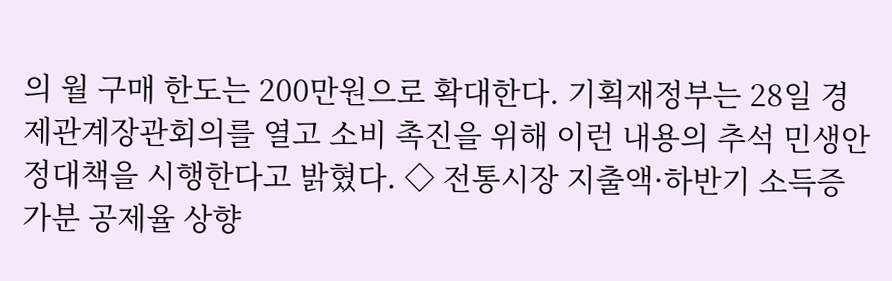의 월 구매 한도는 200만원으로 확대한다. 기획재정부는 28일 경제관계장관회의를 열고 소비 촉진을 위해 이런 내용의 추석 민생안정대책을 시행한다고 밝혔다. ◇ 전통시장 지출액·하반기 소득증가분 공제율 상향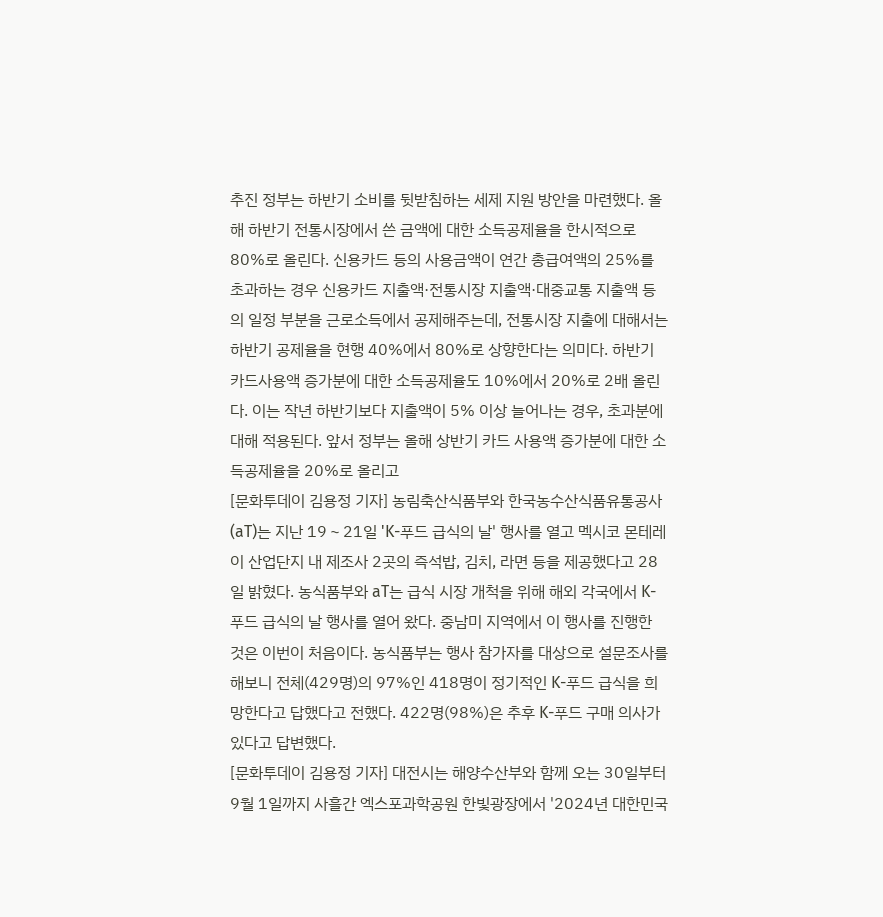추진 정부는 하반기 소비를 뒷받침하는 세제 지원 방안을 마련했다. 올해 하반기 전통시장에서 쓴 금액에 대한 소득공제율을 한시적으로 80%로 올린다. 신용카드 등의 사용금액이 연간 총급여액의 25%를 초과하는 경우 신용카드 지출액·전통시장 지출액·대중교통 지출액 등의 일정 부분을 근로소득에서 공제해주는데, 전통시장 지출에 대해서는 하반기 공제율을 현행 40%에서 80%로 상향한다는 의미다. 하반기 카드사용액 증가분에 대한 소득공제율도 10%에서 20%로 2배 올린다. 이는 작년 하반기보다 지출액이 5% 이상 늘어나는 경우, 초과분에 대해 적용된다. 앞서 정부는 올해 상반기 카드 사용액 증가분에 대한 소득공제율을 20%로 올리고
[문화투데이 김용정 기자] 농림축산식품부와 한국농수산식품유통공사(aT)는 지난 19∼21일 'K-푸드 급식의 날' 행사를 열고 멕시코 몬테레이 산업단지 내 제조사 2곳의 즉석밥, 김치, 라면 등을 제공했다고 28일 밝혔다. 농식품부와 aT는 급식 시장 개척을 위해 해외 각국에서 K-푸드 급식의 날 행사를 열어 왔다. 중남미 지역에서 이 행사를 진행한 것은 이번이 처음이다. 농식품부는 행사 참가자를 대상으로 설문조사를 해보니 전체(429명)의 97%인 418명이 정기적인 K-푸드 급식을 희망한다고 답했다고 전했다. 422명(98%)은 추후 K-푸드 구매 의사가 있다고 답변했다.
[문화투데이 김용정 기자] 대전시는 해양수산부와 함께 오는 30일부터 9월 1일까지 사흘간 엑스포과학공원 한빛광장에서 '2024년 대한민국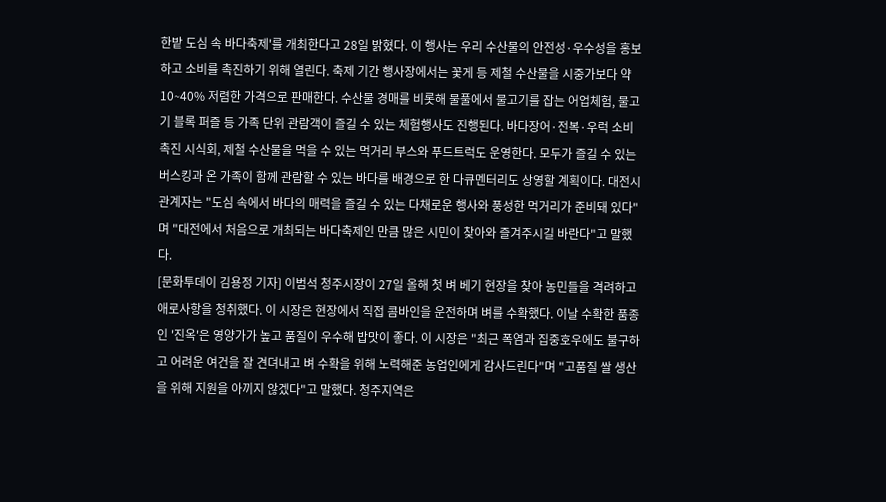한밭 도심 속 바다축제'를 개최한다고 28일 밝혔다. 이 행사는 우리 수산물의 안전성·우수성을 홍보하고 소비를 촉진하기 위해 열린다. 축제 기간 행사장에서는 꽃게 등 제철 수산물을 시중가보다 약 10∼40% 저렴한 가격으로 판매한다. 수산물 경매를 비롯해 물풀에서 물고기를 잡는 어업체험, 물고기 블록 퍼즐 등 가족 단위 관람객이 즐길 수 있는 체험행사도 진행된다. 바다장어·전복·우럭 소비 촉진 시식회, 제철 수산물을 먹을 수 있는 먹거리 부스와 푸드트럭도 운영한다. 모두가 즐길 수 있는 버스킹과 온 가족이 함께 관람할 수 있는 바다를 배경으로 한 다큐멘터리도 상영할 계획이다. 대전시 관계자는 "도심 속에서 바다의 매력을 즐길 수 있는 다채로운 행사와 풍성한 먹거리가 준비돼 있다"며 "대전에서 처음으로 개최되는 바다축제인 만큼 많은 시민이 찾아와 즐겨주시길 바란다"고 말했다.
[문화투데이 김용정 기자] 이범석 청주시장이 27일 올해 첫 벼 베기 현장을 찾아 농민들을 격려하고 애로사항을 청취했다. 이 시장은 현장에서 직접 콤바인을 운전하며 벼를 수확했다. 이날 수확한 품종인 '진옥'은 영양가가 높고 품질이 우수해 밥맛이 좋다. 이 시장은 "최근 폭염과 집중호우에도 불구하고 어려운 여건을 잘 견뎌내고 벼 수확을 위해 노력해준 농업인에게 감사드린다"며 "고품질 쌀 생산을 위해 지원을 아끼지 않겠다"고 말했다. 청주지역은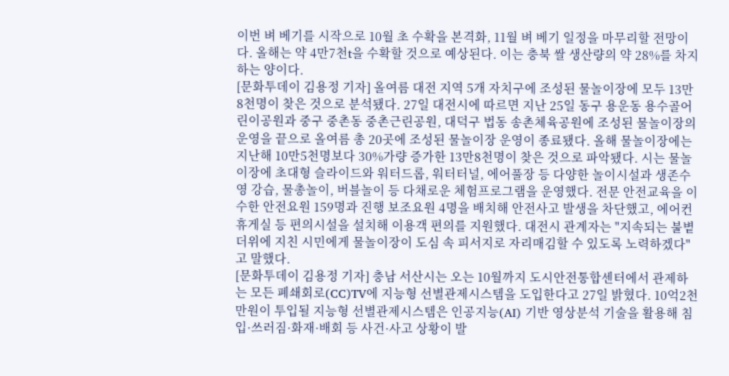이번 벼 베기를 시작으로 10월 초 수확을 본격화, 11월 벼 베기 일정을 마무리할 전망이다. 올해는 약 4만7천t을 수확할 것으로 예상된다. 이는 충북 쌀 생산량의 약 28%를 차지하는 양이다.
[문화투데이 김용정 기자] 올여름 대전 지역 5개 자치구에 조성된 물놀이장에 모두 13만8천명이 찾은 것으로 분석됐다. 27일 대전시에 따르면 지난 25일 동구 용운동 용수골어린이공원과 중구 중촌동 중촌근린공원, 대덕구 법동 송촌체육공원에 조성된 물놀이장의 운영을 끝으로 올여름 총 20곳에 조성된 물놀이장 운영이 종료됐다. 올해 물놀이장에는 지난해 10만5천명보다 30%가량 증가한 13만8천명이 찾은 것으로 파악됐다. 시는 물놀이장에 초대형 슬라이드와 워터드롭, 워터터널, 에어풀장 등 다양한 놀이시설과 생존수영 강습, 물총놀이, 버블놀이 등 다채로운 체험프로그램을 운영했다. 전문 안전교육을 이수한 안전요원 159명과 진행 보조요원 4명을 배치해 안전사고 발생을 차단했고, 에어컨 휴게실 등 편의시설을 설치해 이용객 편의를 지원했다. 대전시 관계자는 "지속되는 불볕더위에 지친 시민에게 물놀이장이 도심 속 피서지로 자리매김할 수 있도록 노력하겠다"고 말했다.
[문화투데이 김용정 기자] 충남 서산시는 오는 10월까지 도시안전통합센터에서 관제하는 모든 폐쇄회로(CC)TV에 지능형 선별관제시스템을 도입한다고 27일 밝혔다. 10억2천만원이 투입될 지능형 선별관제시스템은 인공지능(AI) 기반 영상분석 기술을 활용해 침입·쓰러짐·화재·배회 등 사건·사고 상황이 발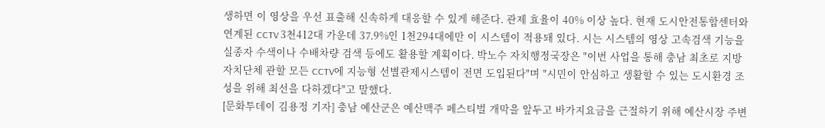생하면 이 영상을 우선 표출해 신속하게 대응할 수 있게 해준다. 관제 효율이 40% 이상 높다. 현재 도시안전통합센터와 연계된 CCTV 3천412대 가운데 37.9%인 1천294대에만 이 시스템이 적용돼 있다. 시는 시스템의 영상 고속검색 기능을 실종자 수색이나 수배차량 검색 등에도 활용할 계획이다. 박노수 자치행정국장은 "이번 사업을 통해 충남 최초로 지방자치단체 관할 모든 CCTV에 지능형 선별관제시스템이 전면 도입된다"며 "시민이 안심하고 생활할 수 있는 도시환경 조성을 위해 최선을 다하겠다"고 말했다.
[문화투데이 김용정 기자] 충남 예산군은 예산맥주 페스티벌 개막을 앞두고 바가지요금을 근절하기 위해 예산시장 주변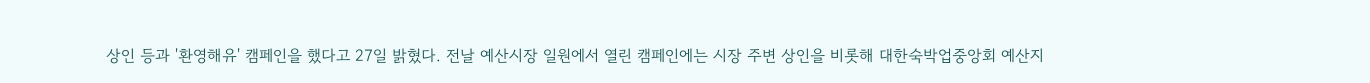상인 등과 '환영해유' 캠페인을 했다고 27일 밝혔다. 전날 예산시장 일원에서 열린 캠페인에는 시장 주변 상인을 비롯해 대한숙박업중앙회 예산지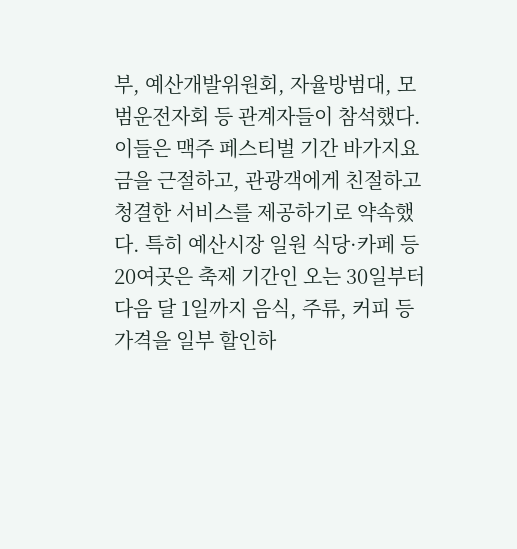부, 예산개발위원회, 자율방범대, 모범운전자회 등 관계자들이 참석했다. 이들은 맥주 페스티벌 기간 바가지요금을 근절하고, 관광객에게 친절하고 청결한 서비스를 제공하기로 약속했다. 특히 예산시장 일원 식당·카페 등 20여곳은 축제 기간인 오는 30일부터 다음 달 1일까지 음식, 주류, 커피 등 가격을 일부 할인하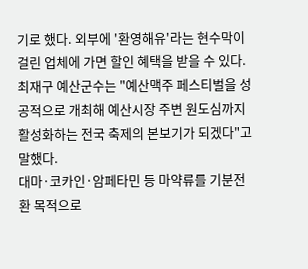기로 했다. 외부에 '환영해유'라는 현수막이 걸린 업체에 가면 할인 혜택을 받을 수 있다. 최재구 예산군수는 "예산맥주 페스티벌을 성공적으로 개최해 예산시장 주변 원도심까지 활성화하는 전국 축제의 본보기가 되겠다"고 말했다.
대마·코카인·암페타민 등 마약류를 기분전환 목적으로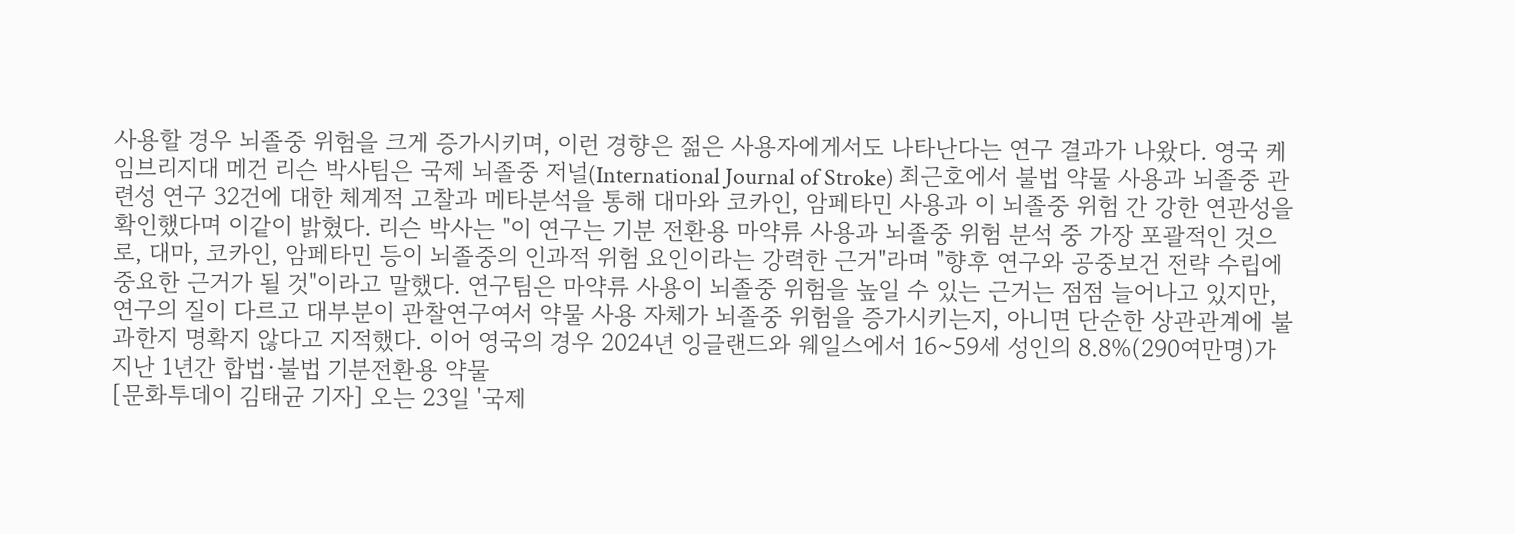사용할 경우 뇌졸중 위험을 크게 증가시키며, 이런 경향은 젊은 사용자에게서도 나타난다는 연구 결과가 나왔다. 영국 케임브리지대 메건 리슨 박사팀은 국제 뇌졸중 저널(International Journal of Stroke) 최근호에서 불법 약물 사용과 뇌졸중 관련성 연구 32건에 대한 체계적 고찰과 메타분석을 통해 대마와 코카인, 암페타민 사용과 이 뇌졸중 위험 간 강한 연관성을 확인했다며 이같이 밝혔다. 리슨 박사는 "이 연구는 기분 전환용 마약류 사용과 뇌졸중 위험 분석 중 가장 포괄적인 것으로, 대마, 코카인, 암페타민 등이 뇌졸중의 인과적 위험 요인이라는 강력한 근거"라며 "향후 연구와 공중보건 전략 수립에 중요한 근거가 될 것"이라고 말했다. 연구팀은 마약류 사용이 뇌졸중 위험을 높일 수 있는 근거는 점점 늘어나고 있지만, 연구의 질이 다르고 대부분이 관찰연구여서 약물 사용 자체가 뇌졸중 위험을 증가시키는지, 아니면 단순한 상관관계에 불과한지 명확지 않다고 지적했다. 이어 영국의 경우 2024년 잉글랜드와 웨일스에서 16~59세 성인의 8.8%(290여만명)가 지난 1년간 합법·불법 기분전환용 약물
[문화투데이 김태균 기자] 오는 23일 '국제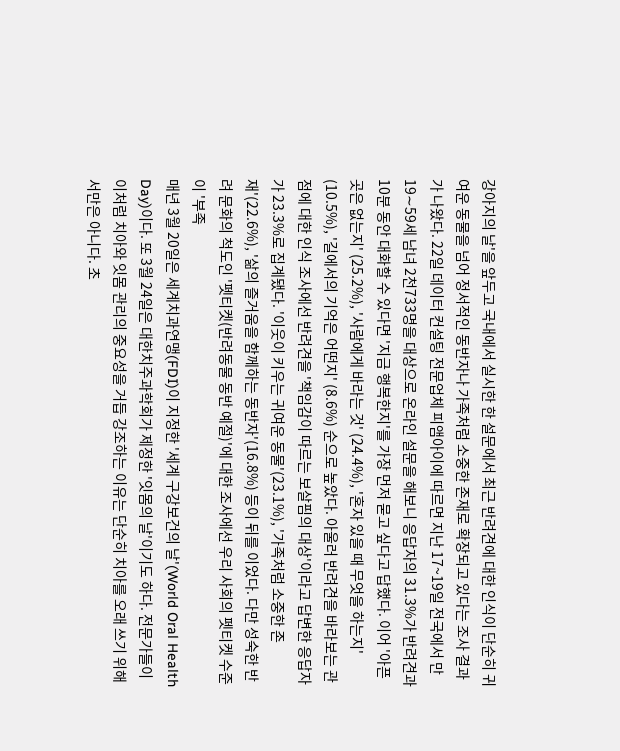강아지의 날'을 앞두고 국내에서 실시한 한 설문에서 최근 반려견에 대한 인식이 단순히 귀여운 동물을 넘어 정서적인 동반자나 가족처럼 소중한 존재로 확장되고 있다는 조사 결과가 나왔다. 22일 데이터 컨설팅 전문업체 피앰아이에 따르면 지난 17~19일 전국에서 만 19∼59세 남녀 2천733명을 대상으로 온라인 설문을 해보니 응답자의 31.3%가 반려견과 10분 동안 대화할 수 있다면 '지금 행복한지'를 가장 먼저 묻고 싶다고 답했다. 이어 '아픈 곳은 없는지' (25.2%), '사람에게 바라는 것' (24.4%), '혼자 있을 때 무엇을 하는지' (10.5%), '길에서의 기억은 어떤지' (8.6%) 순으로 높았다. 아울러 반려견을 바라보는 관점에 대한 인식 조사에선 반려견을 '책임감이 따르는 보살핌의 대상'이라고 답변한 응답자가 23.3%로 집계됐다. '이웃이 키우는 귀여운 동물'(23.1%), '가족처럼 소중한 존재'(22.6%), '삶의 즐거움을 함께하는 동반자'(16.8%) 등이 뒤를 이었다. 다만 성숙한 반려 문화의 척도인 '펫티켓(반려동물 동반 예절)'에 대한 조사에선 우리 사회의 펫티켓 수준이 '부족
매년 3월 20일은 세계치과연맹(FDI)이 지정한 '세계 구강보건의 날'(World Oral Health Day)이다. 또 3월 24일은 대한치주과학회가 제정한 '잇몸의 날'이기도 하다. 전문가들이 이처럼 치아와 잇몸 관리의 중요성을 거듭 강조하는 이유는 단순히 치아를 오래 쓰기 위해서만은 아니다. 초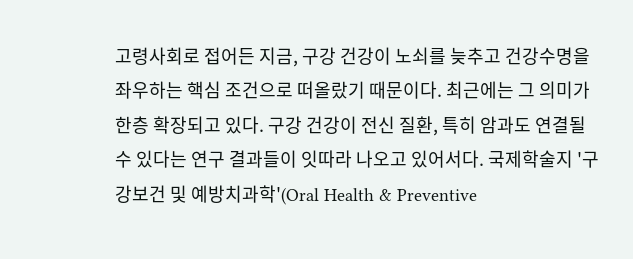고령사회로 접어든 지금, 구강 건강이 노쇠를 늦추고 건강수명을 좌우하는 핵심 조건으로 떠올랐기 때문이다. 최근에는 그 의미가 한층 확장되고 있다. 구강 건강이 전신 질환, 특히 암과도 연결될 수 있다는 연구 결과들이 잇따라 나오고 있어서다. 국제학술지 '구강보건 및 예방치과학'(Oral Health & Preventive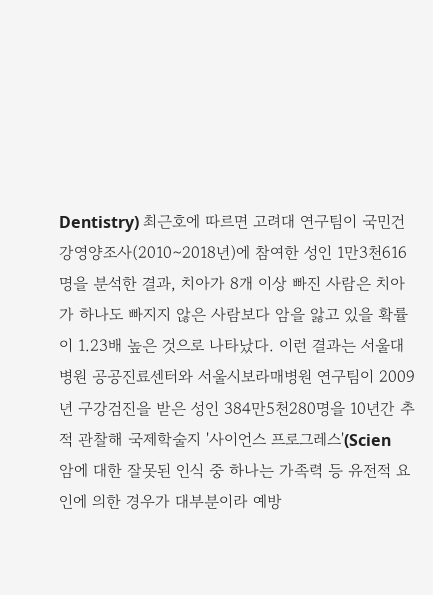Dentistry) 최근호에 따르면 고려대 연구팀이 국민건강영양조사(2010∼2018년)에 참여한 성인 1만3천616명을 분석한 결과, 치아가 8개 이상 빠진 사람은 치아가 하나도 빠지지 않은 사람보다 암을 앓고 있을 확률이 1.23배 높은 것으로 나타났다. 이런 결과는 서울대병원 공공진료센터와 서울시보라매병원 연구팀이 2009년 구강검진을 받은 성인 384만5천280명을 10년간 추적 관찰해 국제학술지 '사이언스 프로그레스'(Scien
암에 대한 잘못된 인식 중 하나는 가족력 등 유전적 요인에 의한 경우가 대부분이라 예방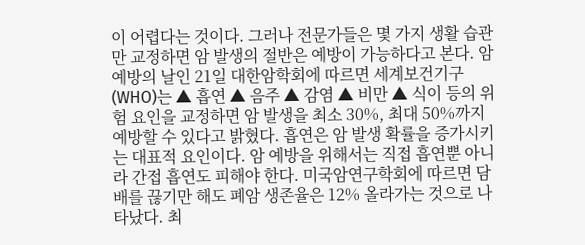이 어렵다는 것이다. 그러나 전문가들은 몇 가지 생활 습관만 교정하면 암 발생의 절반은 예방이 가능하다고 본다. 암 예방의 날인 21일 대한암학회에 따르면 세계보건기구(WHO)는 ▲ 흡연 ▲ 음주 ▲ 감염 ▲ 비만 ▲ 식이 등의 위험 요인을 교정하면 암 발생을 최소 30%, 최대 50%까지 예방할 수 있다고 밝혔다. 흡연은 암 발생 확률을 증가시키는 대표적 요인이다. 암 예방을 위해서는 직접 흡연뿐 아니라 간접 흡연도 피해야 한다. 미국암연구학회에 따르면 담배를 끊기만 해도 폐암 생존율은 12% 올라가는 것으로 나타났다. 최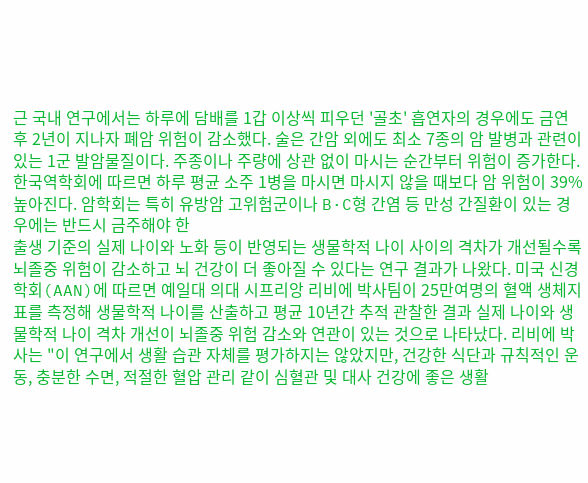근 국내 연구에서는 하루에 담배를 1갑 이상씩 피우던 '골초' 흡연자의 경우에도 금연 후 2년이 지나자 폐암 위험이 감소했다. 술은 간암 외에도 최소 7종의 암 발병과 관련이 있는 1군 발암물질이다. 주종이나 주량에 상관 없이 마시는 순간부터 위험이 증가한다. 한국역학회에 따르면 하루 평균 소주 1병을 마시면 마시지 않을 때보다 암 위험이 39% 높아진다. 암학회는 특히 유방암 고위험군이나 B·C형 간염 등 만성 간질환이 있는 경우에는 반드시 금주해야 한
출생 기준의 실제 나이와 노화 등이 반영되는 생물학적 나이 사이의 격차가 개선될수록 뇌졸중 위험이 감소하고 뇌 건강이 더 좋아질 수 있다는 연구 결과가 나왔다. 미국 신경학회(AAN)에 따르면 예일대 의대 시프리앙 리비에 박사팀이 25만여명의 혈액 생체지표를 측정해 생물학적 나이를 산출하고 평균 10년간 추적 관찰한 결과 실제 나이와 생물학적 나이 격차 개선이 뇌졸중 위험 감소와 연관이 있는 것으로 나타났다. 리비에 박사는 "이 연구에서 생활 습관 자체를 평가하지는 않았지만, 건강한 식단과 규칙적인 운동, 충분한 수면, 적절한 혈압 관리 같이 심혈관 및 대사 건강에 좋은 생활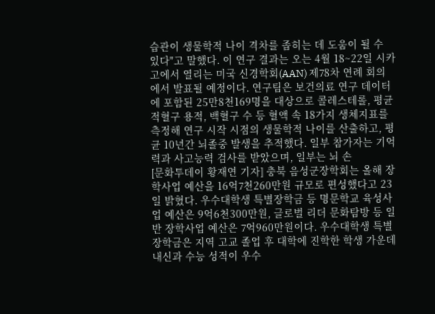습관이 생물학적 나이 격차를 좁히는 데 도움이 될 수 있다"고 말했다. 이 연구 결과는 오는 4월 18~22일 시카고에서 열리는 미국 신경학회(AAN) 제78차 연례 회의에서 발표될 예정이다. 연구팀은 보건의료 연구 데이터에 포함된 25만8천169명을 대상으로 콜레스테롤, 평균 적혈구 용적, 백혈구 수 등 혈액 속 18가지 생체지표를 측정해 연구 시작 시점의 생물학적 나이를 산출하고, 평균 10년간 뇌졸중 발생을 추적했다. 일부 참가자는 기억력과 사고능력 검사를 받았으며, 일부는 뇌 손
[문화투데이 황재연 기자] 충북 음성군장학회는 올해 장학사업 예산을 16억7천260만원 규모로 편성했다고 23일 밝혔다. 우수대학생 특별장학금 등 명문학교 육성사업 예산은 9억6천300만원, 글로벌 리더 문화탐방 등 일반 장학사업 예산은 7억960만원이다. 우수대학생 특별장학금은 지역 고교 졸업 후 대학에 진학한 학생 가운데 내신과 수능 성적이 우수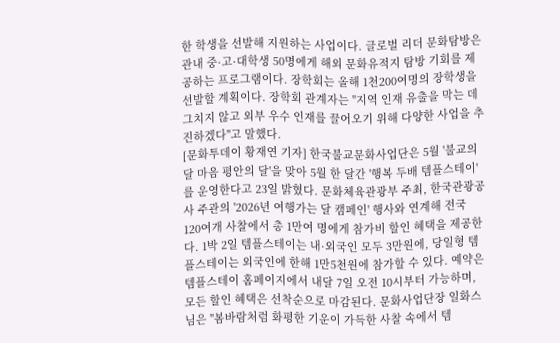한 학생을 선발해 지원하는 사업이다. 글로벌 리더 문화탐방은 관내 중·고·대학생 50명에게 해외 문화유적지 탐방 기회를 제공하는 프로그램이다. 장학회는 올해 1천200여명의 장학생을 선발할 계획이다. 장학회 관계자는 "지역 인재 유출을 막는 데 그치지 않고 외부 우수 인재를 끌어오기 위해 다양한 사업을 추진하겠다"고 말했다.
[문화투데이 황재연 기자] 한국불교문화사업단은 5월 '불교의 달 마음 평안의 달'을 맞아 5월 한 달간 '행복 두배 템플스테이'를 운영한다고 23일 밝혔다. 문화체육관광부 주최, 한국관광공사 주관의 '2026년 여행가는 달 캠페인' 행사와 연계해 전국 120여개 사찰에서 총 1만여 명에게 참가비 할인 혜택을 제공한다. 1박 2일 템플스테이는 내·외국인 모두 3만원에, 당일형 템플스테이는 외국인에 한해 1만5천원에 참가할 수 있다. 예약은 템플스테이 홈페이지에서 내달 7일 오전 10시부터 가능하며, 모든 할인 혜택은 선착순으로 마감된다. 문화사업단장 일화스님은 "봄바람처럼 화평한 기운이 가득한 사찰 속에서 템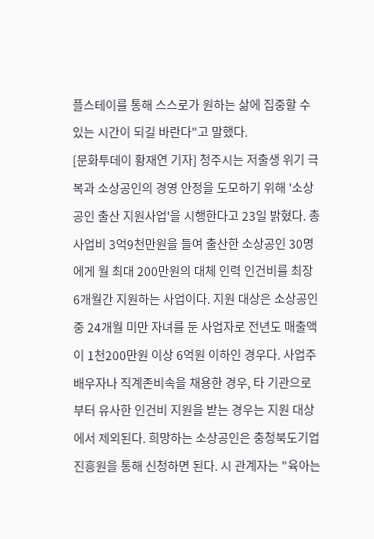플스테이를 통해 스스로가 원하는 삶에 집중할 수 있는 시간이 되길 바란다"고 말했다.
[문화투데이 황재연 기자] 청주시는 저출생 위기 극복과 소상공인의 경영 안정을 도모하기 위해 '소상공인 출산 지원사업'을 시행한다고 23일 밝혔다. 총사업비 3억9천만원을 들여 출산한 소상공인 30명에게 월 최대 200만원의 대체 인력 인건비를 최장 6개월간 지원하는 사업이다. 지원 대상은 소상공인 중 24개월 미만 자녀를 둔 사업자로 전년도 매출액이 1천200만원 이상 6억원 이하인 경우다. 사업주 배우자나 직계존비속을 채용한 경우, 타 기관으로부터 유사한 인건비 지원을 받는 경우는 지원 대상에서 제외된다. 희망하는 소상공인은 충청북도기업진흥원을 통해 신청하면 된다. 시 관계자는 "육아는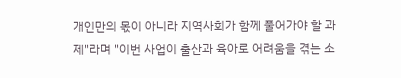개인만의 몫이 아니라 지역사회가 함께 풀어가야 할 과제"라며 "이번 사업이 출산과 육아로 어려움을 겪는 소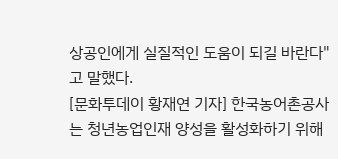상공인에게 실질적인 도움이 되길 바란다"고 말했다.
[문화투데이 황재연 기자] 한국농어촌공사는 청년농업인재 양성을 활성화하기 위해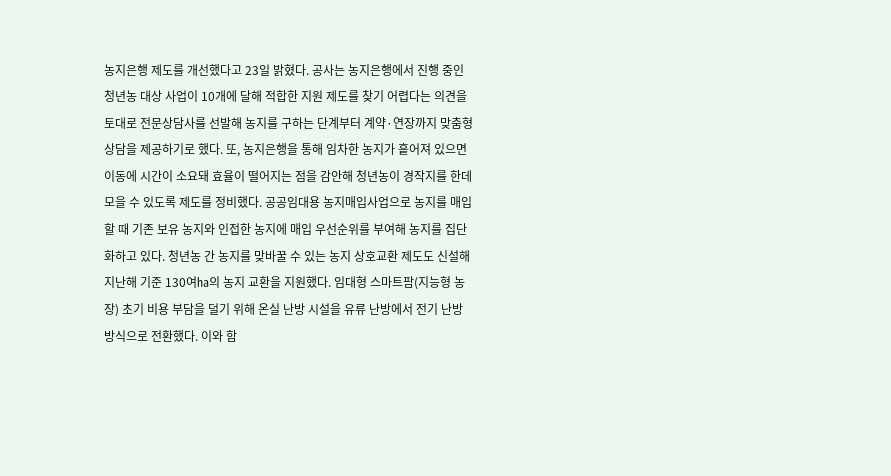농지은행 제도를 개선했다고 23일 밝혔다. 공사는 농지은행에서 진행 중인 청년농 대상 사업이 10개에 달해 적합한 지원 제도를 찾기 어렵다는 의견을 토대로 전문상담사를 선발해 농지를 구하는 단계부터 계약·연장까지 맞춤형 상담을 제공하기로 했다. 또, 농지은행을 통해 임차한 농지가 흩어져 있으면 이동에 시간이 소요돼 효율이 떨어지는 점을 감안해 청년농이 경작지를 한데 모을 수 있도록 제도를 정비했다. 공공임대용 농지매입사업으로 농지를 매입할 때 기존 보유 농지와 인접한 농지에 매입 우선순위를 부여해 농지를 집단화하고 있다. 청년농 간 농지를 맞바꿀 수 있는 농지 상호교환 제도도 신설해 지난해 기준 130여㏊의 농지 교환을 지원했다. 임대형 스마트팜(지능형 농장) 초기 비용 부담을 덜기 위해 온실 난방 시설을 유류 난방에서 전기 난방 방식으로 전환했다. 이와 함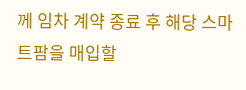께 임차 계약 종료 후 해당 스마트팜을 매입할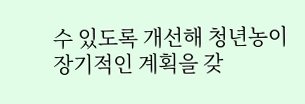수 있도록 개선해 청년농이 장기적인 계획을 갖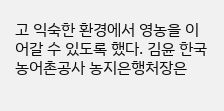고 익숙한 환경에서 영농을 이어갈 수 있도록 했다. 김윤 한국농어촌공사 농지은행처장은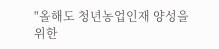"올해도 청년농업인재 양성을 위한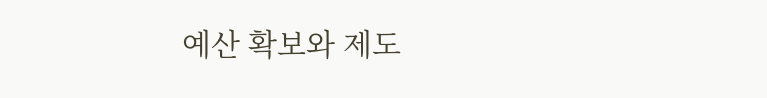예산 확보와 제도